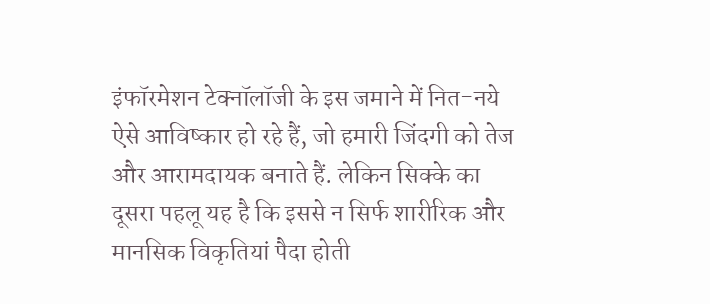इंफॉरमेशन टेक्नॉलॉजी के इस जमाने में नित-नये ऐसे आविष्कार हो रहे हैं, जो हमारी जिंदगी को तेज और आरामदायक बनाते हैं. लेकिन सिक्के का दूसरा पहलू यह है कि इससे न सिर्फ शारीरिक और मानसिक विकृतियां पैदा होती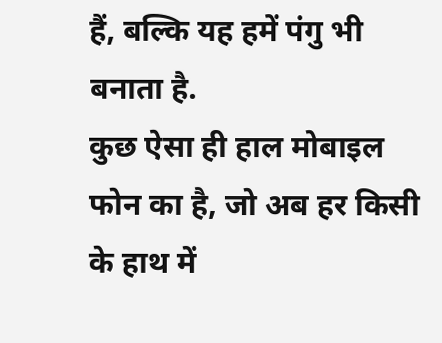हैं, बल्कि यह हमें पंगु भी बनाता है.
कुछ ऐसा ही हाल मोबाइल फोन का है, जो अब हर किसी के हाथ में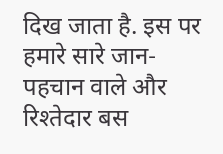दिख जाता है. इस पर हमारे सारे जान-पहचान वाले और रिश्तेदार बस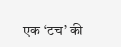एक ‘टच’ की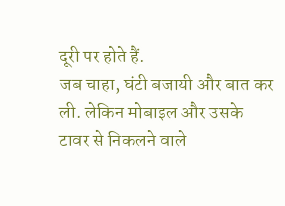दूरी पर होते हैं.
जब चाहा, घंटी बजायी और बात कर ली. लेकिन मोबाइल और उसके टावर से निकलने वाले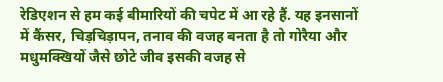रेडिएशन से हम कई बीमारियों की चपेट में आ रहे हैं. यह इनसानों में कैंसर, चिड़चिड़ापन, तनाव की वजह बनता है तो गोरैया और मधुमक्खियों जैसे छोटे जीव इसकी वजह से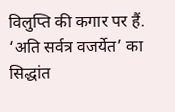विलुप्ति की कगार पर हैं. ‘अति सर्वत्र वजर्येत’ का सिद्धांत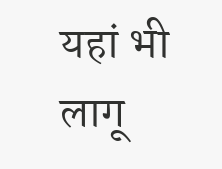यहां भी लागू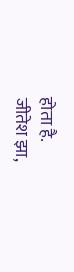होता है.
जीतेश झा,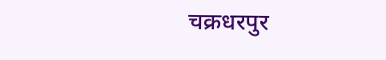चक्रधरपुर